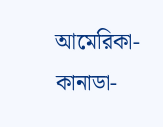আমেরিকা-কানাডা-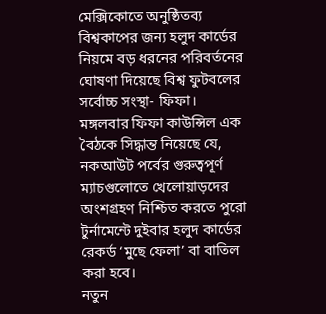মেক্সিকোতে অনুষ্ঠিতব্য বিশ্বকাপের জন্য হলুদ কার্ডের নিয়মে বড় ধরনের পরিবর্তনের ঘোষণা দিয়েছে বিশ্ব ফুটবলের সর্বোচ্চ সংস্থা- ফিফা। মঙ্গলবার ফিফা কাউন্সিল এক বৈঠকে সিদ্ধান্ত নিয়েছে যে, নকআউট পর্বের গুরুত্বপূর্ণ ম্যাচগুলোতে খেলোয়াড়দের অংশগ্রহণ নিশ্চিত করতে পুরো টুর্নামেন্টে দুইবার হলুদ কার্ডের রেকর্ড ‘মুছে ফেলা’ বা বাতিল করা হবে।
নতুন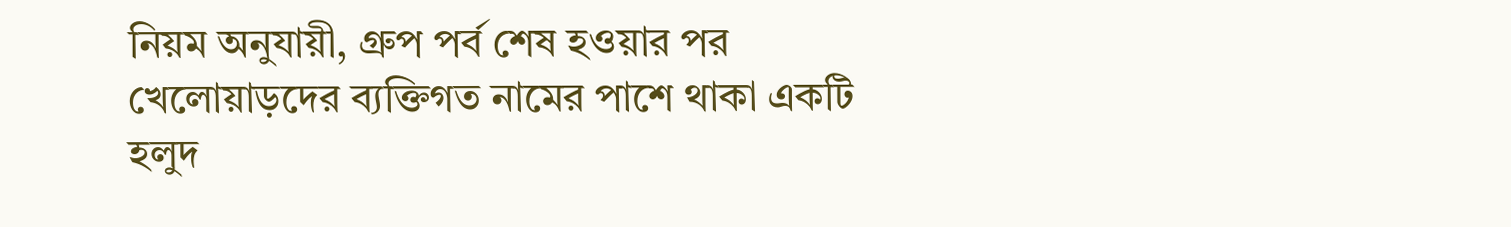নিয়ম অনুযায়ী, গ্রুপ পর্ব শেষ হওয়ার পর খেলোয়াড়দের ব্যক্তিগত নামের পাশে থাকা একটি হলুদ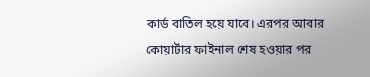কার্ড বাতিল হয়ে যাবে। এরপর আবার কোয়ার্টার ফাইনাল শেষ হওয়ার পর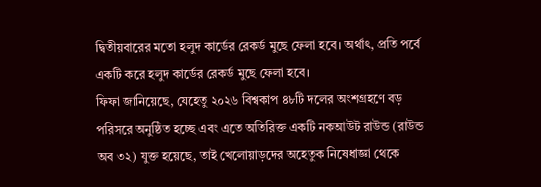দ্বিতীয়বারের মতো হলুদ কার্ডের রেকর্ড মুছে ফেলা হবে। অর্থাৎ, প্রতি পর্বে একটি করে হলুদ কার্ডের রেকর্ড মুছে ফেলা হবে।
ফিফা জানিয়েছে, যেহেতু ২০২৬ বিশ্বকাপ ৪৮টি দলের অংশগ্রহণে বড় পরিসরে অনুষ্ঠিত হচ্ছে এবং এতে অতিরিক্ত একটি নকআউট রাউন্ড (রাউন্ড অব ৩২) যুক্ত হয়েছে, তাই খেলোয়াড়দের অহেতুক নিষেধাজ্ঞা থেকে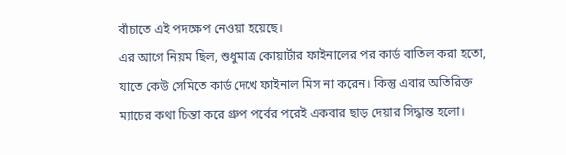বাঁচাতে এই পদক্ষেপ নেওয়া হয়েছে।
এর আগে নিয়ম ছিল, শুধুমাত্র কোয়ার্টার ফাইনালের পর কার্ড বাতিল করা হতো, যাতে কেউ সেমিতে কার্ড দেখে ফাইনাল মিস না করেন। কিন্তু এবার অতিরিক্ত ম্যাচের কথা চিন্তা করে গ্রুপ পর্বের পরেই একবার ছাড় দেয়ার সিদ্ধান্ত হলো।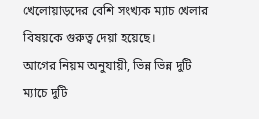খেলোয়াড়দের বেশি সংখ্যক ম্যাচ খেলার বিষয়কে গুরুত্ব দেয়া হয়েছে।
আগের নিয়ম অনুযায়ী, ভিন্ন ভিন্ন দুটি ম্যাচে দুটি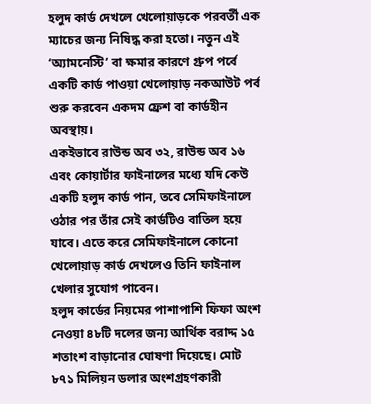হলুদ কার্ড দেখলে খেলোয়াড়কে পরবর্তী এক ম্যাচের জন্য নিষিদ্ধ করা হতো। নতুন এই ‘অ্যামনেস্টি’ বা ক্ষমার কারণে গ্রুপ পর্বে একটি কার্ড পাওয়া খেলোয়াড় নকআউট পর্ব শুরু করবেন একদম ফ্রেশ বা কার্ডহীন অবস্থায়।
একইভাবে রাউন্ড অব ৩২, রাউন্ড অব ১৬ এবং কোয়ার্টার ফাইনালের মধ্যে যদি কেউ একটি হলুদ কার্ড পান, তবে সেমিফাইনালে ওঠার পর তাঁর সেই কার্ডটিও বাতিল হয়ে যাবে। এতে করে সেমিফাইনালে কোনো খেলোয়াড় কার্ড দেখলেও তিনি ফাইনাল খেলার সুযোগ পাবেন।
হলুদ কার্ডের নিয়মের পাশাপাশি ফিফা অংশ নেওয়া ৪৮টি দলের জন্য আর্থিক বরাদ্দ ১৫ শতাংশ বাড়ানোর ঘোষণা দিয়েছে। মোট ৮৭১ মিলিয়ন ডলার অংশগ্রহণকারী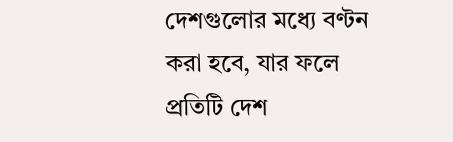দেশগুলোর মধ্যে বণ্টন করা হবে, যার ফলে প্রতিটি দেশ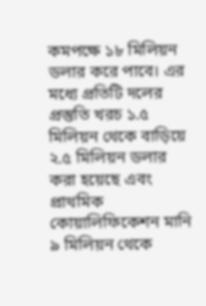কমপক্ষে ১৮ মিলিয়ন ডলার করে পাবে। এর মধ্যে প্রতিটি দলের প্রস্তুতি খরচ ১.৫ মিলিয়ন থেকে বাড়িয়ে ২.৫ মিলিয়ন ডলার করা হয়েছে এবং প্রাথমিক কোয়ালিফিকেশন মানি ৯ মিলিয়ন থেকে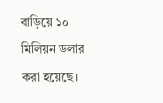বাড়িয়ে ১০ মিলিয়ন ডলার করা হয়েছে।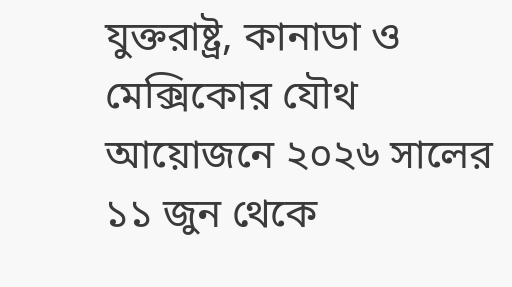যুক্তরাষ্ট্র, কানাডা ও মেক্সিকোর যৌথ আয়োজনে ২০২৬ সালের ১১ জুন থেকে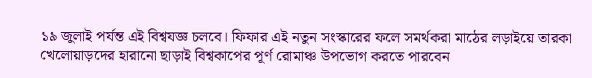১৯ জুলাই পর্যন্ত এই বিশ্বযজ্ঞ চলবে। ফিফার এই নতুন সংস্কারের ফলে সমর্থকরা মাঠের লড়াইয়ে তারকা খেলোয়াড়দের হারানো ছাড়াই বিশ্বকাপের পূর্ণ রোমাঞ্চ উপভোগ করতে পারবেন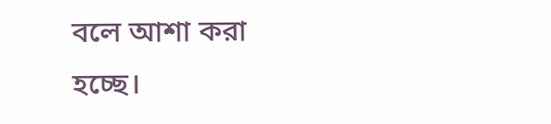বলে আশা করা হচ্ছে।